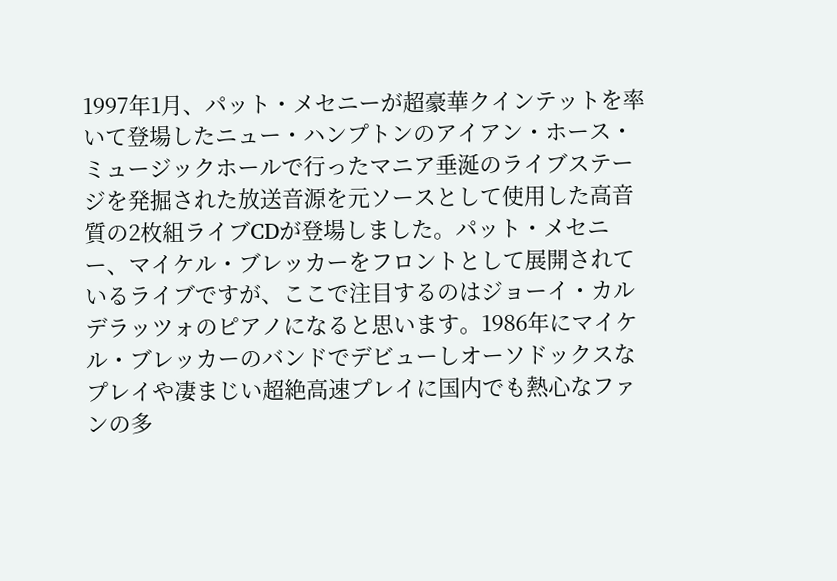1997年1月、パット・メセニーが超豪華クインテットを率いて登場したニュー・ハンプトンのアイアン・ホース・ミュージックホールで行ったマニア垂涎のライブステージを発掘された放送音源を元ソースとして使用した高音質の2枚組ライブCDが登場しました。パット・メセニー、マイケル・ブレッカーをフロントとして展開されているライブですが、ここで注目するのはジョーイ・カルデラッツォのピアノになると思います。1986年にマイケル・ブレッカーのバンドでデビューしオーソドックスなプレイや凄まじい超絶高速プレイに国内でも熱心なファンの多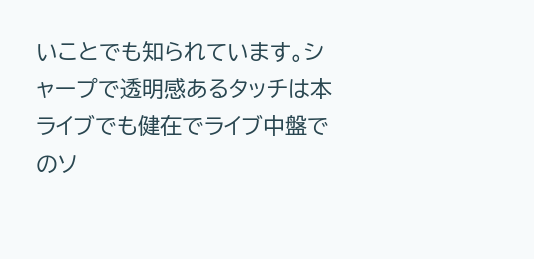いことでも知られています。シャープで透明感あるタッチは本ライブでも健在でライブ中盤でのソ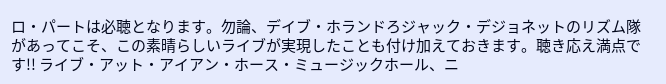ロ・パートは必聴となります。勿論、デイブ・ホランドろジャック・デジョネットのリズム隊があってこそ、この素晴らしいライブが実現したことも付け加えておきます。聴き応え満点です!! ライブ・アット・アイアン・ホース・ミュージックホール、ニ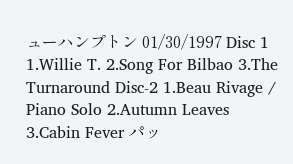ューハンプトン 01/30/1997 Disc 1 1.Willie T. 2.Song For Bilbao 3.The Turnaround Disc-2 1.Beau Rivage / Piano Solo 2.Autumn Leaves 3.Cabin Fever パッ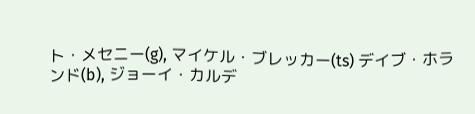ト・メセニー(g), マイケル・ブレッカー(ts) デイブ・ホランド(b), ジョーイ・カルデ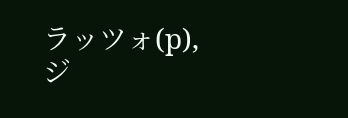ラッツォ(p), ジ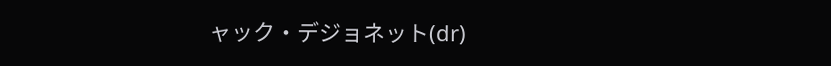ャック・デジョネット(dr)